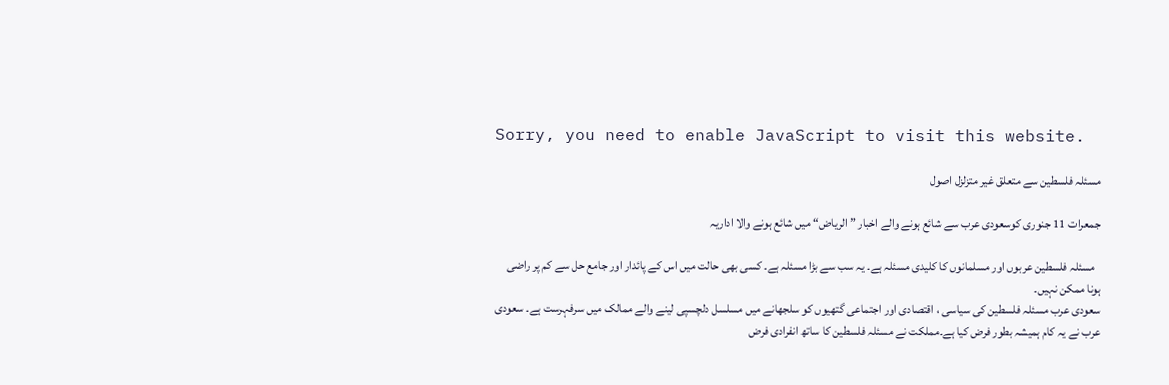Sorry, you need to enable JavaScript to visit this website.

مسئلہ فلسطین سے متعلق غیر متزلزل اصول

جمعرات 11 جنوری کوسعودی عرب سے شائع ہونے والے اخبار ”الریاض“ میں شائع ہونے والا اداریہ

  مسئلہ فلسطین عربوں اور مسلمانوں کا کلیدی مسئلہ ہے۔ یہ سب سے بڑا مسئلہ ہے۔ کسی بھی حالت میں اس کے پائدار اور جامع حل سے کم پر راضی ہونا ممکن نہیں۔
سعودی عرب مسئلہ فلسطین کی سیاسی ، اقتصادی اور اجتماعی گتھیوں کو سلجھانے میں مسلسل دلچسپی لینے والے ممالک میں سرفہرست ہے۔ سعودی عرب نے یہ کام ہمیشہ بطور فرض کیا ہے۔مملکت نے مسئلہ فلسطین کا ساتھ انفرادی فرض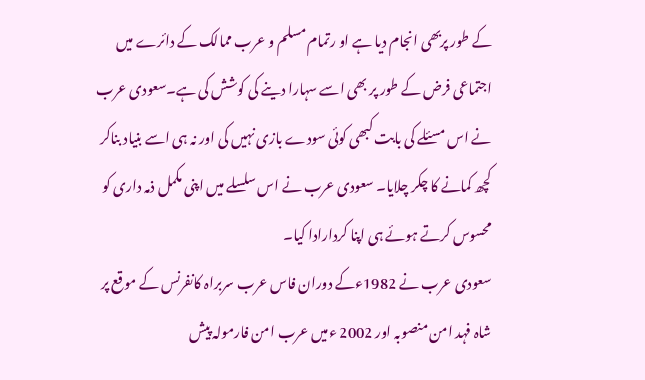کے طور پربھی انجام دیا ہے او رتمام مسلم و عرب ممالک کے دائرے میں اجتماعی فرض کے طور پر بھی اسے سہارا دینے کی کوشش کی ہے۔سعودی عرب نے اس مسئلے کی بابت کبھی کوئی سودے بازی نہیں کی اور نہ ہی اسے بنیاد بناکر کچھ کمانے کا چکر چلایا۔ سعودی عرب نے اس سلسلے میں اپنی مکمل ذمہ داری کو محسوس کرتے ہوئے ہی اپنا کردارادا کیا۔
سعودی عرب نے 1982ءکے دوران فاس عرب سربراہ کانفرنس کے موقع پر شاہ فہد امن منصوبہ اور 2002 ءمیں عرب امن فارمولہ پیش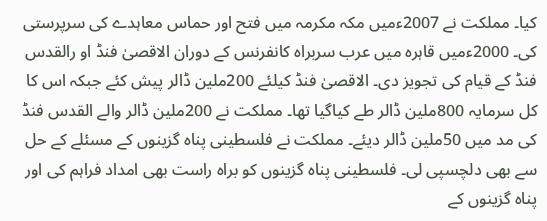کیا۔ مملکت نے 2007ءمیں مکہ مکرمہ میں فتح اور حماس معاہدے کی سرپرستی کی۔ 2000ءمیں قاہرہ میں عرب سربراہ کانفرنس کے دوران الاقصیٰ فنڈ او رالقدس فنڈ کے قیام کی تجویز دی۔ الاقصیٰ فنڈ کیلئے 200ملین ڈالر پیش کئے جبکہ اس کا کل سرمایہ 800ملین ڈالر طے کیاگیا تھا۔ مملکت نے 200ملین ڈالر والے القدس فنڈ کی مد میں 50ملین ڈالر دیئے۔ مملکت نے فلسطینی پناہ گزینوں کے مسئلے کے حل سے بھی دلچسپی لی۔ فلسطینی پناہ گزینوں کو براہ راست بھی امداد فراہم کی اور پناہ گزینوں کے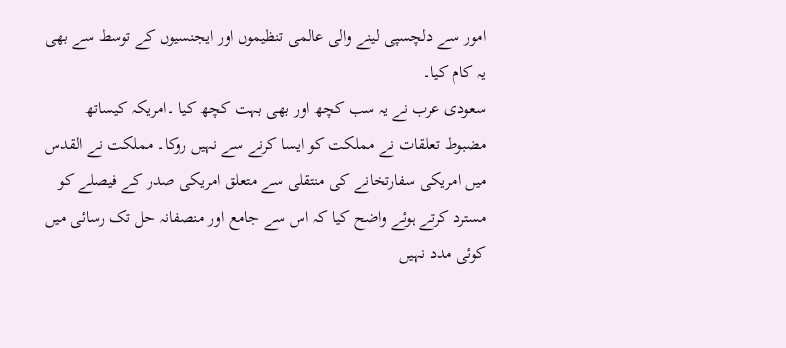امور سے دلچسپی لینے والی عالمی تنظیموں اور ایجنسیوں کے توسط سے بھی یہ کام کیا۔
سعودی عرب نے یہ سب کچھ اور بھی بہت کچھ کیا ۔امریکہ کیساتھ مضبوط تعلقات نے مملکت کو ایسا کرنے سے نہیں روکا۔ مملکت نے القدس میں امریکی سفارتخانے کی منتقلی سے متعلق امریکی صدر کے فیصلے کو مسترد کرتے ہوئے واضح کیا کہ اس سے جامع اور منصفانہ حل تک رسائی میں کوئی مدد نہیں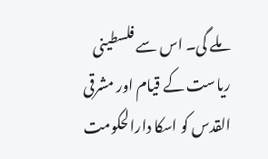ملے گی۔ اس سے فلسطینی ریاست کے قیام اور مشرقی القدس کو اسکا دارالحکومت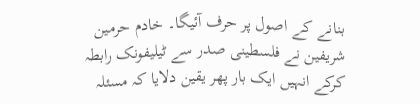بنانے کے اصول پر حرف آئیگا۔ خادم حرمین شریفین نے فلسطینی صدر سے ٹیلیفونک رابطہ کرکے انہیں ایک بار پھر یقین دلایا کہ مسئلہ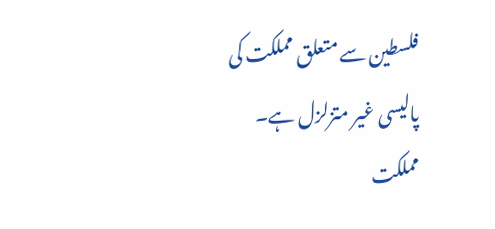فلسطین سے متعلق مملکت کی پالیسی غیر متزلزل ہے۔ مملکت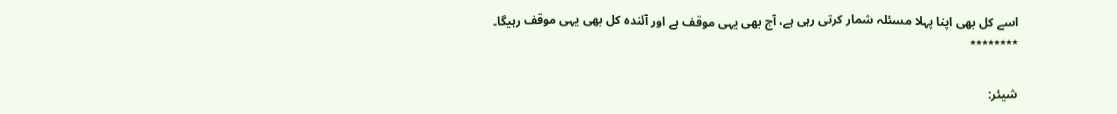اسے کل بھی اپنا پہلا مسئلہ شمار کرتی رہی ہے، آج بھی یہی موقف ہے اور آئندہ کل بھی یہی موقف رہیگا۔
٭٭٭٭٭٭٭٭


شیئر: